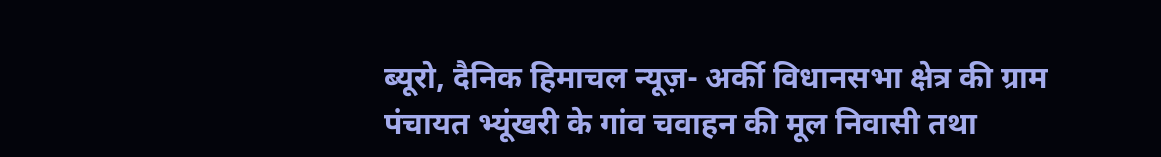ब्यूरो, दैनिक हिमाचल न्यूज़- अर्की विधानसभा क्षेत्र की ग्राम पंचायत भ्यूंखरी के गांव चवाहन की मूल निवासी तथा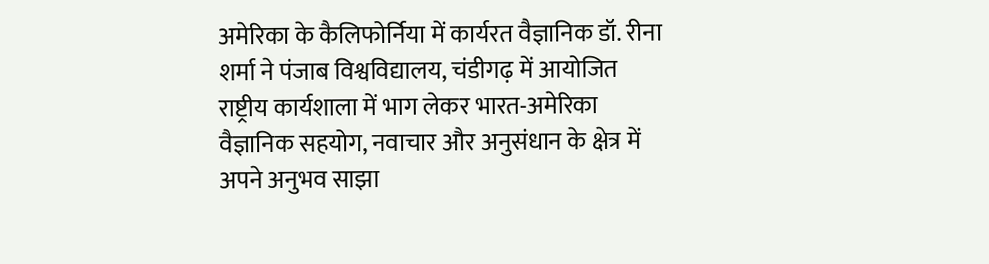अमेरिका के कैलिफोर्निया में कार्यरत वैज्ञानिक डॉ. रीना शर्मा ने पंजाब विश्वविद्यालय, चंडीगढ़ में आयोजित राष्ट्रीय कार्यशाला में भाग लेकर भारत-अमेरिका वैज्ञानिक सहयोग, नवाचार और अनुसंधान के क्षेत्र में अपने अनुभव साझा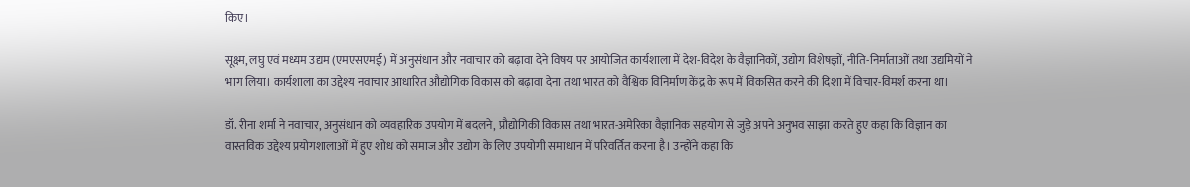किए।

सूक्ष्म, लघु एवं मध्यम उद्यम (एमएसएमई) में अनुसंधान और नवाचार को बढ़ावा देने विषय पर आयोजित कार्यशाला में देश-विदेश के वैज्ञानिकों, उद्योग विशेषज्ञों, नीति-निर्माताओं तथा उद्यमियों ने भाग लिया। कार्यशाला का उद्देश्य नवाचार आधारित औद्योगिक विकास को बढ़ावा देना तथा भारत को वैश्विक विनिर्माण केंद्र के रूप में विकसित करने की दिशा में विचार-विमर्श करना था।

डॉ. रीना शर्मा ने नवाचार, अनुसंधान को व्यवहारिक उपयोग में बदलने, प्रौद्योगिकी विकास तथा भारत-अमेरिका वैज्ञानिक सहयोग से जुड़े अपने अनुभव साझा करते हुए कहा कि विज्ञान का वास्तविक उद्देश्य प्रयोगशालाओं में हुए शोध को समाज और उद्योग के लिए उपयोगी समाधान में परिवर्तित करना है। उन्होंने कहा कि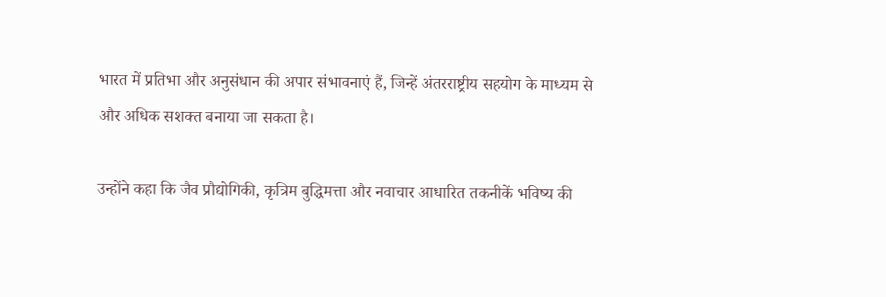भारत में प्रतिभा और अनुसंधान की अपार संभावनाएं हैं, जिन्हें अंतरराष्ट्रीय सहयोग के माध्यम से और अधिक सशक्त बनाया जा सकता है।

उन्होंने कहा कि जैव प्रौद्योगिकी, कृत्रिम बुद्धिमत्ता और नवाचार आधारित तकनीकें भविष्य की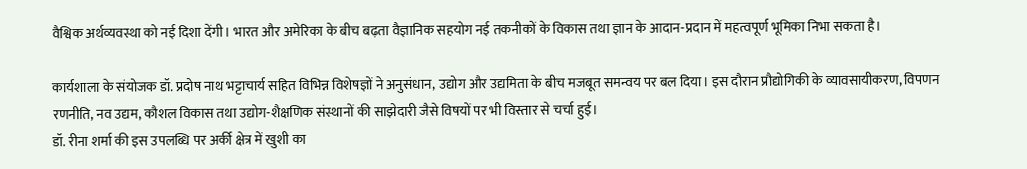वैश्विक अर्थव्यवस्था को नई दिशा देंगी। भारत और अमेरिका के बीच बढ़ता वैज्ञानिक सहयोग नई तकनीकों के विकास तथा ज्ञान के आदान-प्रदान में महत्वपूर्ण भूमिका निभा सकता है।

कार्यशाला के संयोजक डॉ. प्रदोष नाथ भट्टाचार्य सहित विभिन्न विशेषज्ञों ने अनुसंधान, उद्योग और उद्यमिता के बीच मजबूत समन्वय पर बल दिया। इस दौरान प्रौद्योगिकी के व्यावसायीकरण, विपणन रणनीति, नव उद्यम, कौशल विकास तथा उद्योग-शैक्षणिक संस्थानों की साझेदारी जैसे विषयों पर भी विस्तार से चर्चा हुई।
डॉ. रीना शर्मा की इस उपलब्धि पर अर्की क्षेत्र में खुशी का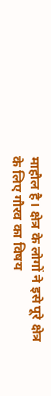माहौल है। क्षेत्र के लोगों ने इसे पूरे क्षेत्र के लिए गौरव का विषय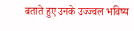बताते हुए उनके उज्ज्वल भविष्य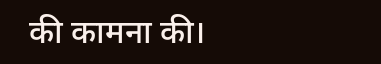की कामना की।